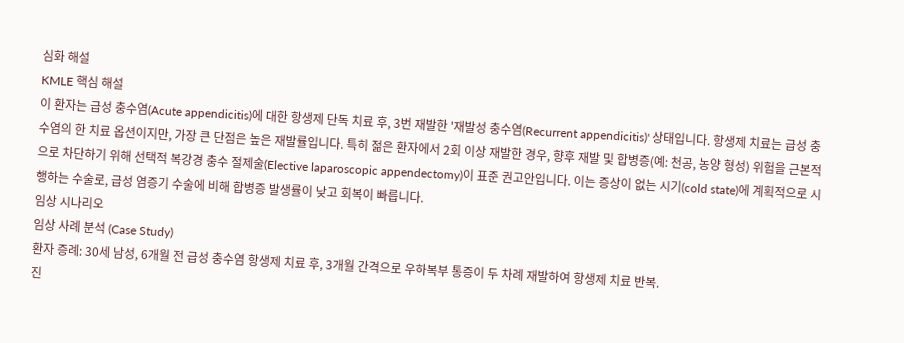심화 해설
KMLE 핵심 해설
이 환자는 급성 충수염(Acute appendicitis)에 대한 항생제 단독 치료 후, 3번 재발한 '재발성 충수염(Recurrent appendicitis)' 상태입니다. 항생제 치료는 급성 충수염의 한 치료 옵션이지만, 가장 큰 단점은 높은 재발률입니다. 특히 젊은 환자에서 2회 이상 재발한 경우, 향후 재발 및 합병증(예: 천공, 농양 형성) 위험을 근본적으로 차단하기 위해 선택적 복강경 충수 절제술(Elective laparoscopic appendectomy)이 표준 권고안입니다. 이는 증상이 없는 시기(cold state)에 계획적으로 시행하는 수술로, 급성 염증기 수술에 비해 합병증 발생률이 낮고 회복이 빠릅니다.
임상 시나리오
임상 사례 분석 (Case Study)
환자 증례: 30세 남성, 6개월 전 급성 충수염 항생제 치료 후, 3개월 간격으로 우하복부 통증이 두 차례 재발하여 항생제 치료 반복.
진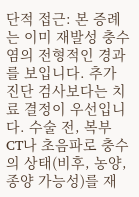단적 접근: 본 증례는 이미 재발성 충수염의 전형적인 경과를 보입니다. 추가 진단 검사보다는 치료 결정이 우선입니다. 수술 전, 복부 CT나 초음파로 충수의 상태(비후, 농양, 종양 가능성)를 재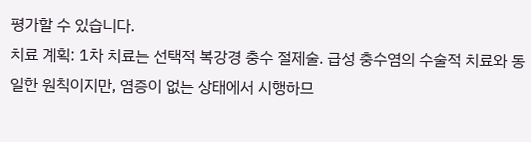평가할 수 있습니다.
치료 계획: 1차 치료는 선택적 복강경 충수 절제술. 급성 충수염의 수술적 치료와 동일한 원칙이지만, 염증이 없는 상태에서 시행하므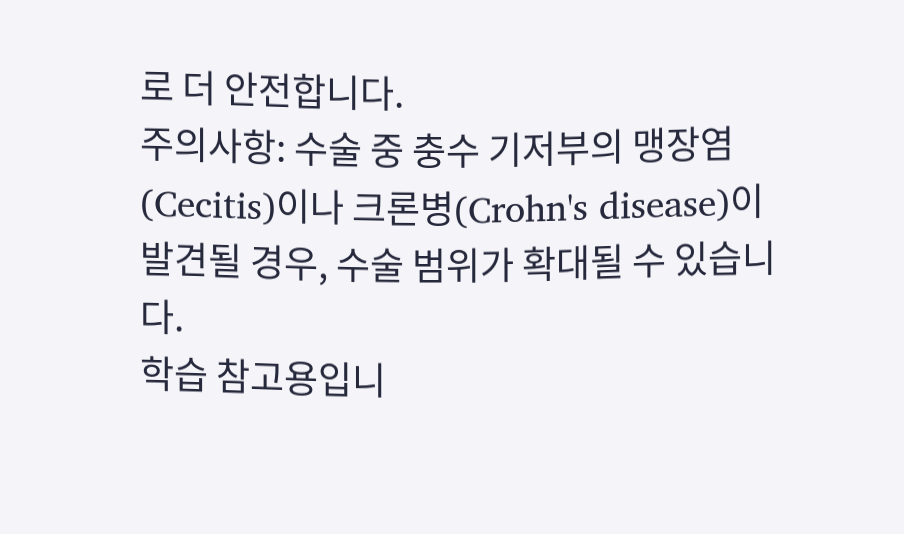로 더 안전합니다.
주의사항: 수술 중 충수 기저부의 맹장염(Cecitis)이나 크론병(Crohn's disease)이 발견될 경우, 수술 범위가 확대될 수 있습니다.
학습 참고용입니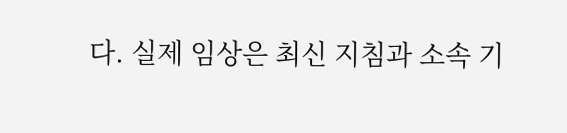다. 실제 임상은 최신 지침과 소속 기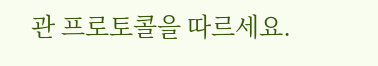관 프로토콜을 따르세요.